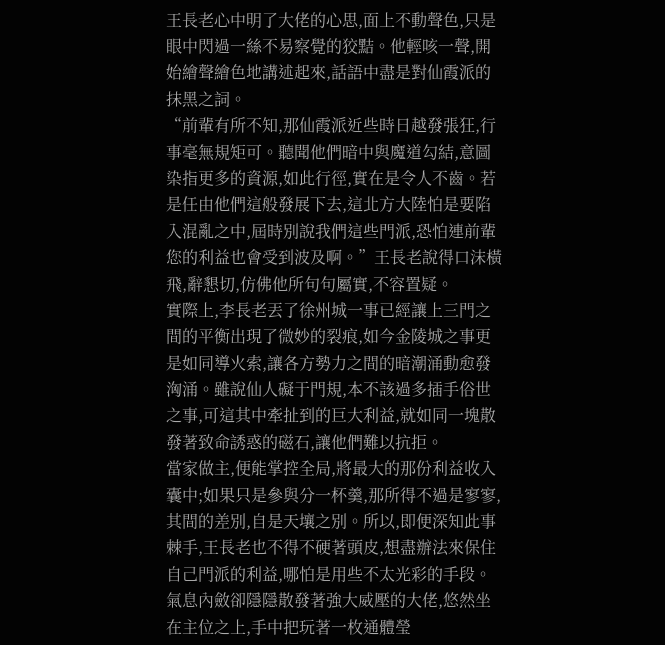王長老心中明了大佬的心思,面上不動聲色,只是眼中閃過一絲不易察覺的狡黠。他輕咳一聲,開始繪聲繪色地講述起來,話語中盡是對仙霞派的抹黑之詞。
“前輩有所不知,那仙霞派近些時日越發張狂,行事毫無規矩可。聽聞他們暗中與魔道勾結,意圖染指更多的資源,如此行徑,實在是令人不齒。若是任由他們這般發展下去,這北方大陸怕是要陷入混亂之中,屆時別說我們這些門派,恐怕連前輩您的利益也會受到波及啊。”王長老說得口沫橫飛,辭懇切,仿佛他所句句屬實,不容置疑。
實際上,李長老丟了徐州城一事已經讓上三門之間的平衡出現了微妙的裂痕,如今金陵城之事更是如同導火索,讓各方勢力之間的暗潮涌動愈發洶涌。雖說仙人礙于門規,本不該過多插手俗世之事,可這其中牽扯到的巨大利益,就如同一塊散發著致命誘惑的磁石,讓他們難以抗拒。
當家做主,便能掌控全局,將最大的那份利益收入囊中;如果只是參與分一杯羹,那所得不過是寥寥,其間的差別,自是天壤之別。所以,即便深知此事棘手,王長老也不得不硬著頭皮,想盡辦法來保住自己門派的利益,哪怕是用些不太光彩的手段。
氣息內斂卻隱隱散發著強大威壓的大佬,悠然坐在主位之上,手中把玩著一枚通體瑩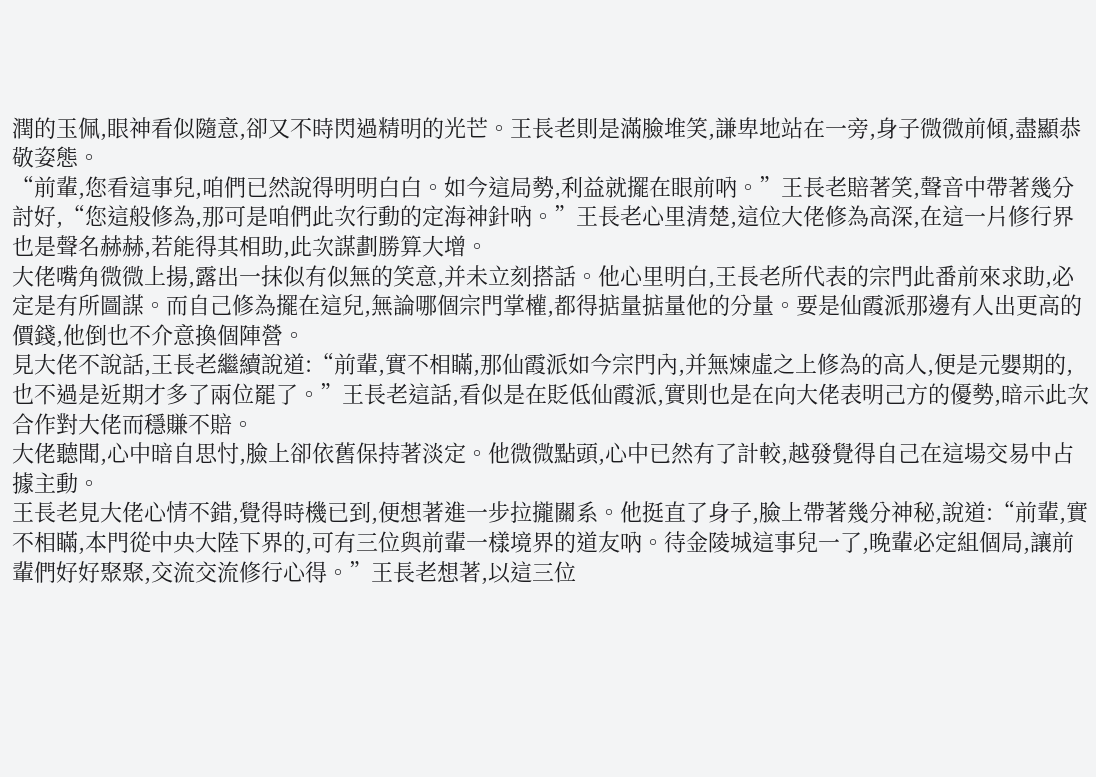潤的玉佩,眼神看似隨意,卻又不時閃過精明的光芒。王長老則是滿臉堆笑,謙卑地站在一旁,身子微微前傾,盡顯恭敬姿態。
“前輩,您看這事兒,咱們已然說得明明白白。如今這局勢,利益就擺在眼前吶。”王長老賠著笑,聲音中帶著幾分討好,“您這般修為,那可是咱們此次行動的定海神針吶。”王長老心里清楚,這位大佬修為高深,在這一片修行界也是聲名赫赫,若能得其相助,此次謀劃勝算大增。
大佬嘴角微微上揚,露出一抹似有似無的笑意,并未立刻搭話。他心里明白,王長老所代表的宗門此番前來求助,必定是有所圖謀。而自己修為擺在這兒,無論哪個宗門掌權,都得掂量掂量他的分量。要是仙霞派那邊有人出更高的價錢,他倒也不介意換個陣營。
見大佬不說話,王長老繼續說道:“前輩,實不相瞞,那仙霞派如今宗門內,并無煉虛之上修為的高人,便是元嬰期的,也不過是近期才多了兩位罷了。”王長老這話,看似是在貶低仙霞派,實則也是在向大佬表明己方的優勢,暗示此次合作對大佬而穩賺不賠。
大佬聽聞,心中暗自思忖,臉上卻依舊保持著淡定。他微微點頭,心中已然有了計較,越發覺得自己在這場交易中占據主動。
王長老見大佬心情不錯,覺得時機已到,便想著進一步拉攏關系。他挺直了身子,臉上帶著幾分神秘,說道:“前輩,實不相瞞,本門從中央大陸下界的,可有三位與前輩一樣境界的道友吶。待金陵城這事兒一了,晚輩必定組個局,讓前輩們好好聚聚,交流交流修行心得。”王長老想著,以這三位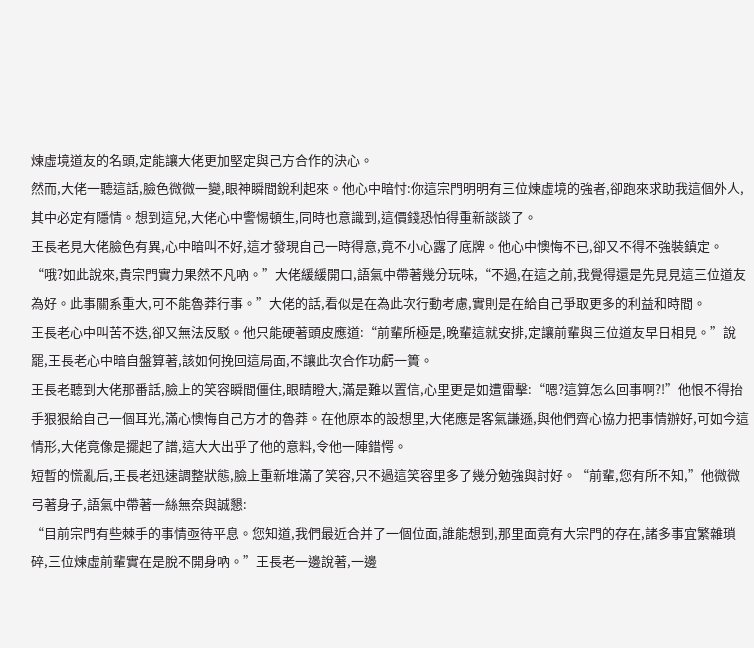煉虛境道友的名頭,定能讓大佬更加堅定與己方合作的決心。
然而,大佬一聽這話,臉色微微一變,眼神瞬間銳利起來。他心中暗忖:你這宗門明明有三位煉虛境的強者,卻跑來求助我這個外人,其中必定有隱情。想到這兒,大佬心中警惕頓生,同時也意識到,這價錢恐怕得重新談談了。
王長老見大佬臉色有異,心中暗叫不好,這才發現自己一時得意,竟不小心露了底牌。他心中懊悔不已,卻又不得不強裝鎮定。
“哦?如此說來,貴宗門實力果然不凡吶。”大佬緩緩開口,語氣中帶著幾分玩味,“不過,在這之前,我覺得還是先見見這三位道友為好。此事關系重大,可不能魯莽行事。”大佬的話,看似是在為此次行動考慮,實則是在給自己爭取更多的利益和時間。
王長老心中叫苦不迭,卻又無法反駁。他只能硬著頭皮應道:“前輩所極是,晚輩這就安排,定讓前輩與三位道友早日相見。”說罷,王長老心中暗自盤算著,該如何挽回這局面,不讓此次合作功虧一簣。
王長老聽到大佬那番話,臉上的笑容瞬間僵住,眼睛瞪大,滿是難以置信,心里更是如遭雷擊:“嗯?這算怎么回事啊?!”他恨不得抬手狠狠給自己一個耳光,滿心懊悔自己方才的魯莽。在他原本的設想里,大佬應是客氣謙遜,與他們齊心協力把事情辦好,可如今這情形,大佬竟像是擺起了譜,這大大出乎了他的意料,令他一陣錯愕。
短暫的慌亂后,王長老迅速調整狀態,臉上重新堆滿了笑容,只不過這笑容里多了幾分勉強與討好。“前輩,您有所不知,”他微微弓著身子,語氣中帶著一絲無奈與誠懇:
“目前宗門有些棘手的事情亟待平息。您知道,我們最近合并了一個位面,誰能想到,那里面竟有大宗門的存在,諸多事宜繁雜瑣碎,三位煉虛前輩實在是脫不開身吶。”王長老一邊說著,一邊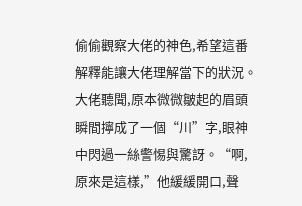偷偷觀察大佬的神色,希望這番解釋能讓大佬理解當下的狀況。
大佬聽聞,原本微微皺起的眉頭瞬間擰成了一個“川”字,眼神中閃過一絲警惕與驚訝。“啊,原來是這樣,”他緩緩開口,聲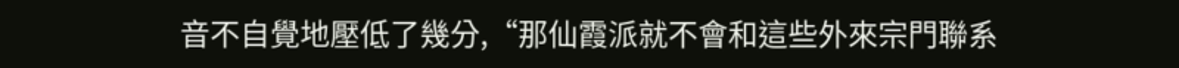音不自覺地壓低了幾分,“那仙霞派就不會和這些外來宗門聯系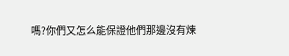嗎?你們又怎么能保證他們那邊沒有煉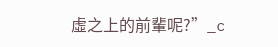虛之上的前輩呢?”_c